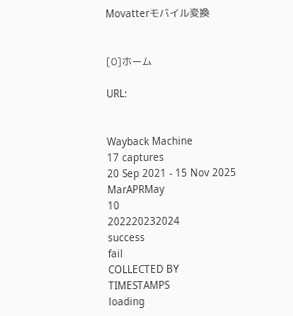Movatterモバイル変換


[0]ホーム

URL:


Wayback Machine
17 captures
20 Sep 2021 - 15 Nov 2025
MarAPRMay
10
202220232024
success
fail
COLLECTED BY
TIMESTAMPS
loading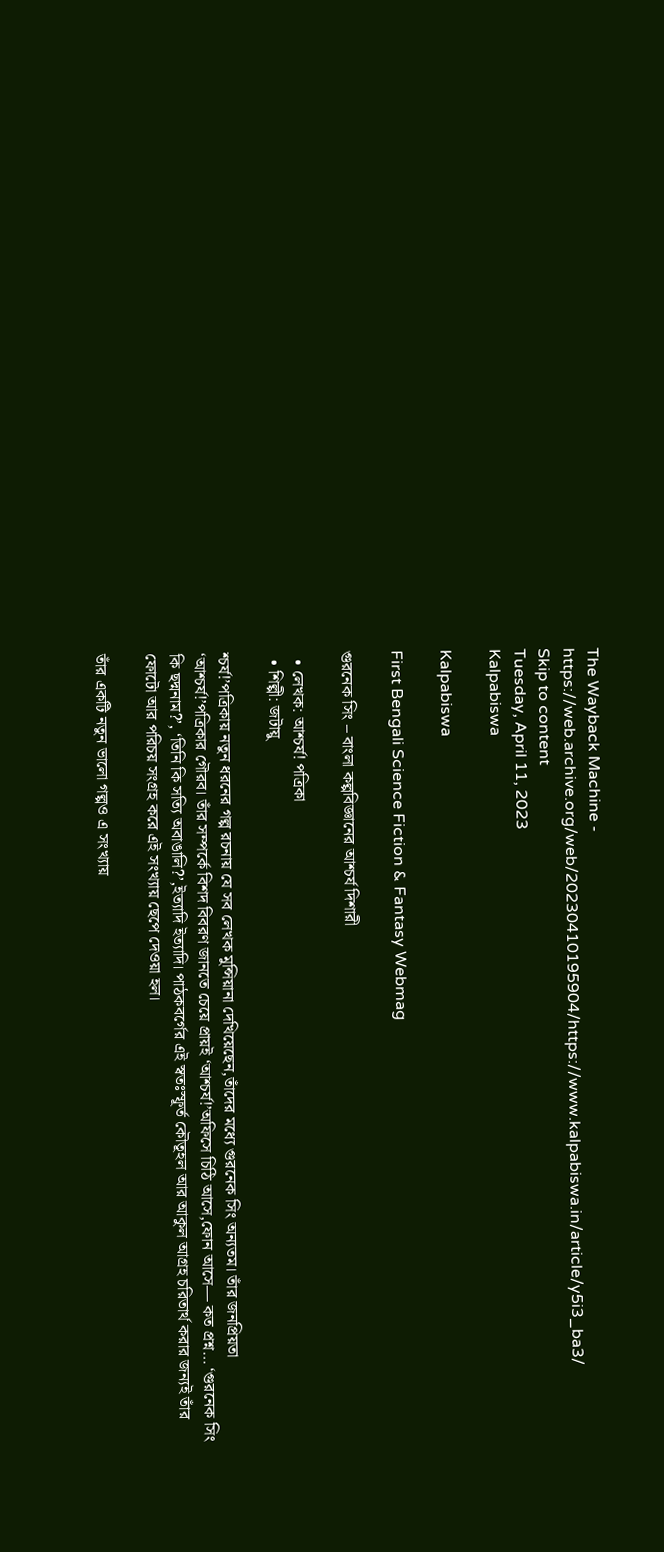The Wayback Machine - https://web.archive.org/web/20230410195904/https://www.kalpabiswa.in/article/y5i3_ba3/
Skip to content
Tuesday, April 11, 2023
Kalpabiswa

Kalpabiswa

First Bengali Science Fiction & Fantasy Webmag

গুরনেক সিং – বাংলা কল্পবিজ্ঞানের আশ্চর্য দিশারী

  • লেখক: আশ্চর্য! পত্রিকা
  • শিল্পী: জটায়ু

শ্চর্য!’পত্রিকায় নতুন ধরনের গল্প রচনায় যে সব লেখক মুন্সিয়ানা দেখিয়েছেন,তাঁদের মধ্যে গুরনেক সিং অন্যতম। তাঁর জনপ্রিয়তা ‘আশ্চর্য!’পত্রিকার গৌরব। তাঁর সম্পর্কে বিশদ বিবরণ জানতে চেয়ে প্রায়ই ‘আশ্চর্য!’অফিসে চিঠি আসে,ফোন আসে— কত প্রশ্ন… ‘গুরনেক সিং কি ছদ্মনাম?’, ‘তিনি কি সত্যি অবাঙালি?’,ইত্যাদি ইত্যাদি। পাঠকবর্গের এই স্বতঃস্ফূর্ত কৌতূহল আর আকুল আগ্রহ চরিতার্থ করার জন্যই তাঁর ফোটো আর পরিচয় সংগ্রহ করে এই সংখ্যায় ছেপে দেওয়া হল।

তাঁর একটি নতুন ভালো গল্পও এ সংখ্যায়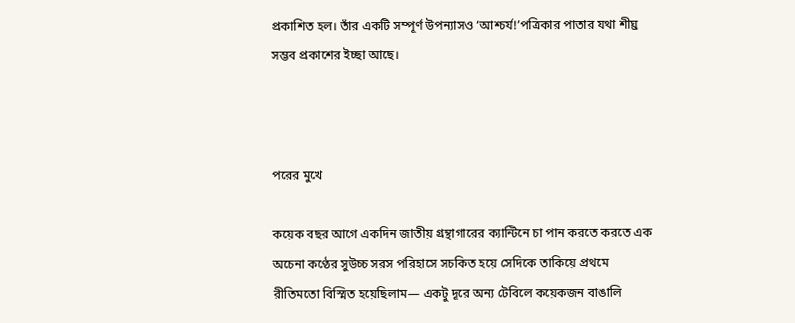প্রকাশিত হল। তাঁর একটি সম্পূর্ণ উপন্যাসও ‘আশ্চর্য!’পত্রিকার পাতার যথা শীঘ্র সম্ভব প্রকাশের ইচ্ছা আছে।



পরের মুখে

কয়েক বছর আগে একদিন জাতীয় গ্রন্থাগারের ক্যান্টিনে চা পান করতে করতে এক অচেনা কণ্ঠের সুউচ্চ সরস পরিহাসে সচকিত হয়ে সেদিকে তাকিয়ে প্রথমে রীতিমতো বিস্মিত হয়েছিলাম— একটু দূরে অন্য টেবিলে কয়েকজন বাঙালি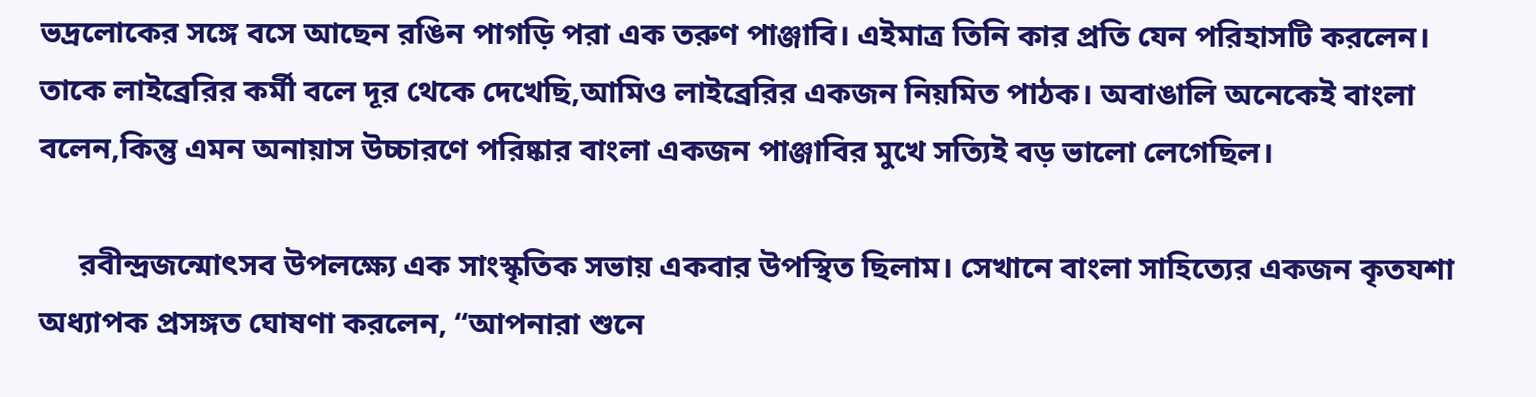ভদ্রলোকের সঙ্গে বসে আছেন রঙিন পাগড়ি পরা এক তরুণ পাঞ্জাবি। এইমাত্র তিনি কার প্রতি যেন পরিহাসটি করলেন। তাকে লাইব্রেরির কর্মী বলে দূর থেকে দেখেছি,আমিও লাইব্রেরির একজন নিয়মিত পাঠক। অবাঙালি অনেকেই বাংলা বলেন,কিন্তু এমন অনায়াস উচ্চারণে পরিষ্কার বাংলা একজন পাঞ্জাবির মুখে সত্যিই বড় ভালো লেগেছিল।

     রবীন্দ্রজন্মোৎসব উপলক্ষ্যে এক সাংস্কৃতিক সভায় একবার উপস্থিত ছিলাম। সেখানে বাংলা সাহিত্যের একজন কৃতযশা অধ্যাপক প্রসঙ্গত ঘোষণা করলেন, “আপনারা শুনে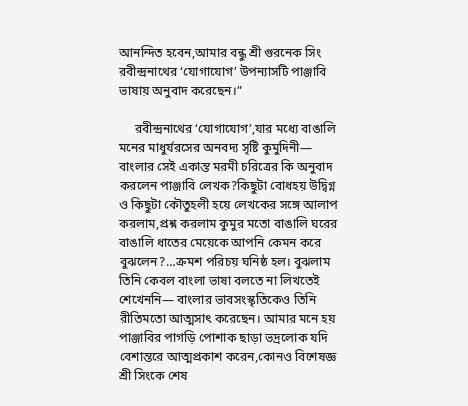আনন্দিত হবেন,আমার বন্ধু শ্রী গুরনেক সিং রবীন্দ্রনাথের ‘যোগাযোগ’ উপন্যাসটি পাঞ্জাবি ভাষায় অনুবাদ করেছেন।”

     রবীন্দ্রনাথের ‘যোগাযোগ’,যার মধ্যে বাঙালি মনের মাধুর্যরসের অনবদ্য সৃষ্টি কুমুদিনী— বাংলার সেই একান্ত মরমী চরিত্রের কি অনুবাদ করলেন পাঞ্জাবি লেখক?কিছুটা বোধহয় উদ্বিগ্ন ও কিছুটা কৌতুহলী হয়ে লেখকের সঙ্গে আলাপ করলাম,প্রশ্ন করলাম কুমুর মতো বাঙালি ঘরের বাঙালি ধাতের মেয়েকে আপনি কেমন করে বুঝলেন?…ক্রমশ পরিচয় ঘনিষ্ঠ হল। বুঝলাম তিনি কেবল বাংলা ভাষা বলতে না লিখতেই শেখেননি— বাংলার ভাবসংস্কৃতিকেও তিনি রীতিমতো আত্মসাৎ করেছেন। আমার মনে হয় পাঞ্জাবির পাগড়ি পোশাক ছাড়া ভদ্রলোক যদি বেশান্তরে আত্মপ্রকাশ করেন,কোনও বিশেষজ্ঞ শ্রী সিংকে শেষ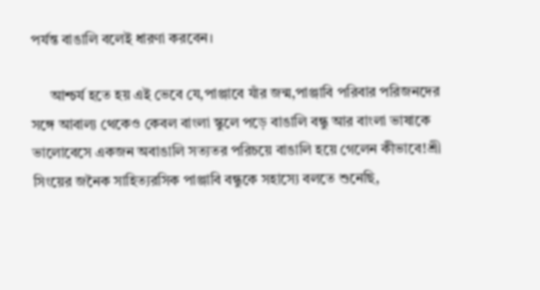পর্যন্ত বাঙালি বলেই ধারণা করবেন।

     আশ্চর্য হতে হয় এই ভেবে যে,পাঞ্জাবে যাঁর জন্ম,পাঞ্জাবি পরিবার পরিজনদের সঙ্গে আবাল্য থেকেও কেবল বাংলা স্কুলে পড়ে বাঙালি বন্ধু আর বাংলা ভাষাকে ভালোবেসে একজন অবাঙালি সত্যতর পরিচয়ে বাঙালি হয়ে গেলেন কীভাবে!শ্রী সিংয়ের জনৈক সাহিত্যরসিক পাঞ্জাবি বন্ধুকে সহাস্যে বলতে শুনেছি,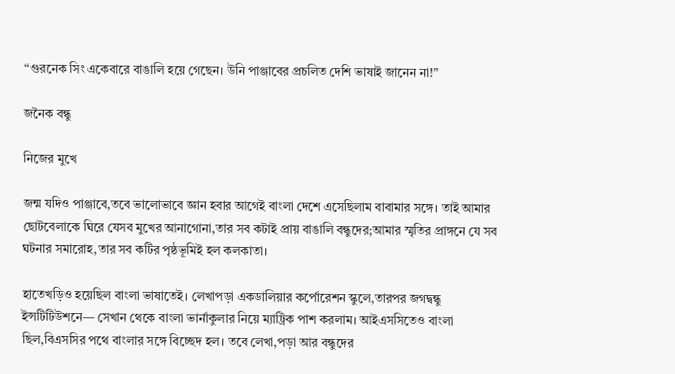“গুরনেক সিং একেবারে বাঙালি হয়ে গেছেন। উনি পাঞ্জাবের প্রচলিত দেশি ভাষাই জানেন না!”

জনৈক বন্ধু

নিজের মুখে

জন্ম যদিও পাঞ্জাবে,তবে ভালোভাবে জ্ঞান হবার আগেই বাংলা দেশে এসেছিলাম বাবামার সঙ্গে। তাই আমার ছোটবেলাকে ঘিরে যেসব মুখের আনাগোনা,তার সব কটাই প্রায় বাঙালি বন্ধুদের;আমার স্মৃতির প্রাঙ্গনে যে সব ঘটনার সমারোহ,তার সব কটির পৃষ্ঠভূমিই হল কলকাতা।

হাতেখড়িও হয়েছিল বাংলা ভাষাতেই। লেখাপড়া একডালিয়ার কর্পোরেশন স্কুলে,তারপর জগদ্বন্ধু ইন্সটিটিউশনে— সেখান থেকে বাংলা ভার্নাকুলার নিয়ে ম্যাট্রিক পাশ করলাম। আইএসসিতেও বাংলা ছিল,বিএসসির পথে বাংলার সঙ্গে বিচ্ছেদ হল। তবে লেখা,পড়া আর বন্ধুদের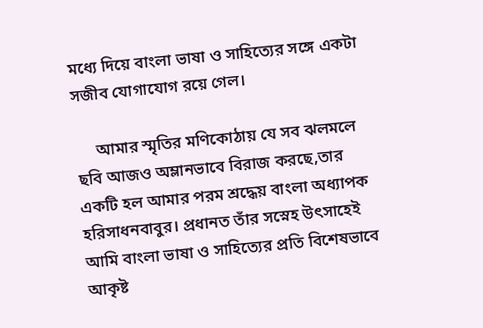মধ্যে দিয়ে বাংলা ভাষা ও সাহিত্যের সঙ্গে একটা সজীব যোগাযোগ রয়ে গেল।

     আমার স্মৃতির মণিকোঠায় যে সব ঝলমলে ছবি আজও অম্লানভাবে বিরাজ করছে,তার একটি হল আমার পরম শ্রদ্ধেয় বাংলা অধ্যাপক হরিসাধনবাবুর। প্রধানত তাঁর সস্নেহ উৎসাহেই আমি বাংলা ভাষা ও সাহিত্যের প্রতি বিশেষভাবে আকৃষ্ট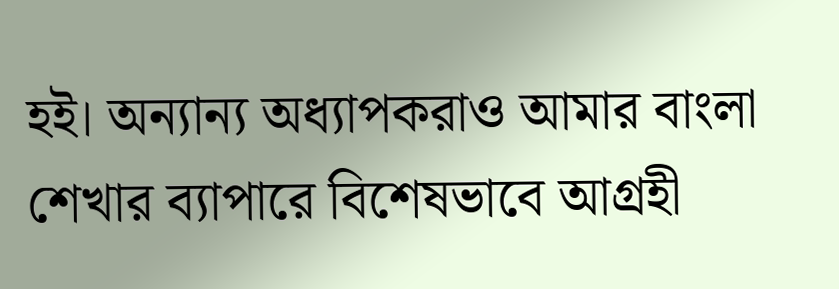হই। অন্যান্য অধ্যাপকরাও আমার বাংলা শেখার ব্যাপারে বিশেষভাবে আগ্রহী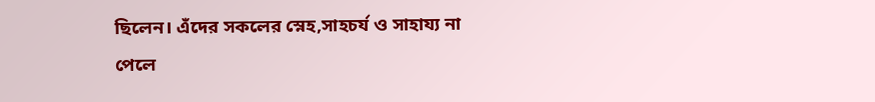ছিলেন। এঁদের সকলের স্নেহ,সাহচর্য ও সাহায্য না পেলে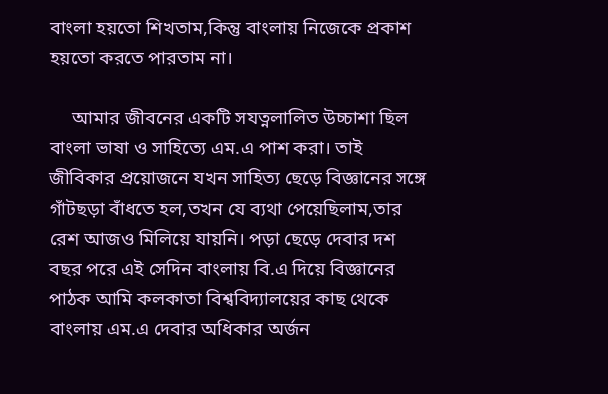বাংলা হয়তো শিখতাম,কিন্তু বাংলায় নিজেকে প্রকাশ হয়তো করতে পারতাম না।

     আমার জীবনের একটি সযত্নলালিত উচ্চাশা ছিল বাংলা ভাষা ও সাহিত্যে এম.এ পাশ করা। তাই জীবিকার প্রয়োজনে যখন সাহিত্য ছেড়ে বিজ্ঞানের সঙ্গে গাঁটছড়া বাঁধতে হল,তখন যে ব্যথা পেয়েছিলাম,তার রেশ আজও মিলিয়ে যায়নি। পড়া ছেড়ে দেবার দশ বছর পরে এই সেদিন বাংলায় বি.এ দিয়ে বিজ্ঞানের পাঠক আমি কলকাতা বিশ্ববিদ্যালয়ের কাছ থেকে বাংলায় এম.এ দেবার অধিকার অর্জন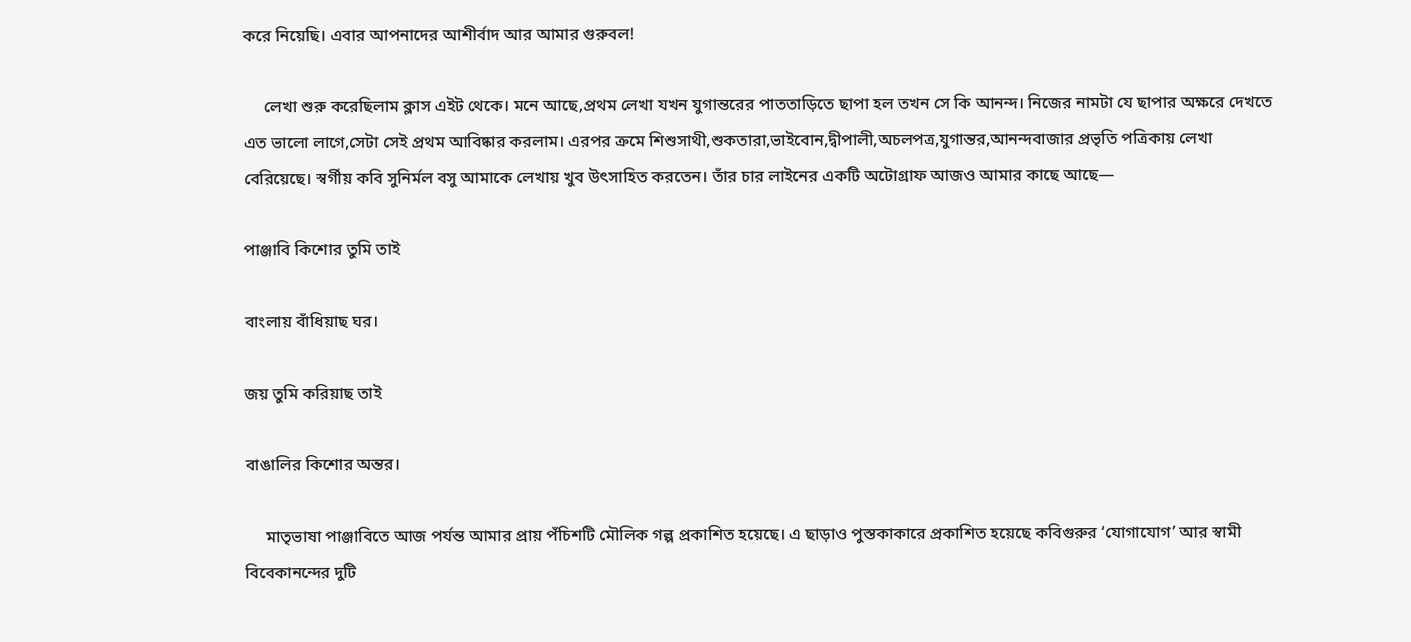করে নিয়েছি। এবার আপনাদের আশীর্বাদ আর আমার গুরুবল!

     লেখা শুরু করেছিলাম ক্লাস এইট থেকে। মনে আছে,প্রথম লেখা যখন যুগান্তরের পাততাড়িতে ছাপা হল তখন সে কি আনন্দ। নিজের নামটা যে ছাপার অক্ষরে দেখতে এত ভালো লাগে,সেটা সেই প্রথম আবিষ্কার করলাম। এরপর ক্রমে শিশুসাথী,শুকতারা,ভাইবোন,দ্বীপালী,অচলপত্র,যুগান্তর,আনন্দবাজার প্রভৃতি পত্রিকায় লেখা বেরিয়েছে। স্বর্গীয় কবি সুনির্মল বসু আমাকে লেখায় খুব উৎসাহিত করতেন। তাঁর চার লাইনের একটি অটোগ্রাফ আজও আমার কাছে আছে—

পাঞ্জাবি কিশোর তুমি তাই

বাংলায় বাঁধিয়াছ ঘর।

জয় তুমি করিয়াছ তাই

বাঙালির কিশোর অন্তর।

     মাতৃভাষা পাঞ্জাবিতে আজ পর্যন্ত আমার প্রায় পঁচিশটি মৌলিক গল্প প্রকাশিত হয়েছে। এ ছাড়াও পুস্তকাকারে প্রকাশিত হয়েছে কবিগুরুর ‘যোগাযোগ’ আর স্বামী বিবেকানন্দের দুটি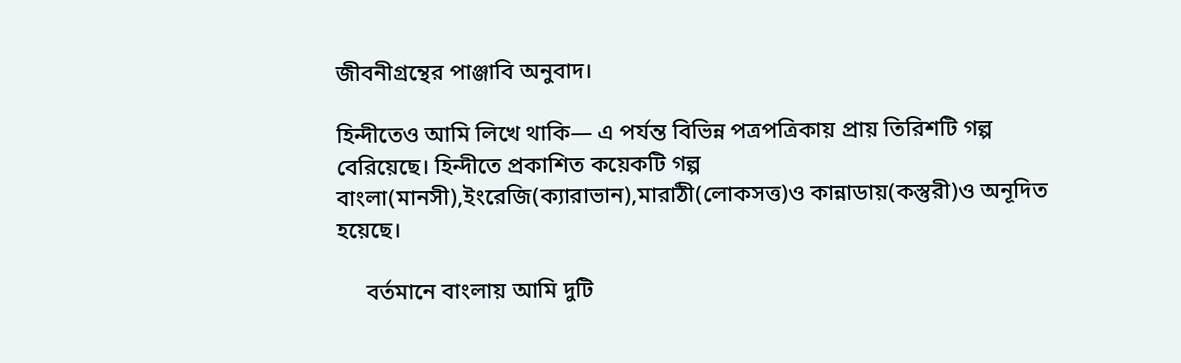জীবনীগ্রন্থের পাঞ্জাবি অনুবাদ।

হিন্দীতেও আমি লিখে থাকি— এ পর্যন্ত বিভিন্ন পত্রপত্রিকায় প্রায় তিরিশটি গল্প বেরিয়েছে। হিন্দীতে প্রকাশিত কয়েকটি গল্প বাংলা(মানসী),ইংরেজি(ক্যারাভান),মারাঠী(লোকসত্ত)ও কান্নাডায়(কস্তুরী)ও অনূদিত হয়েছে।

     বর্তমানে বাংলায় আমি দুটি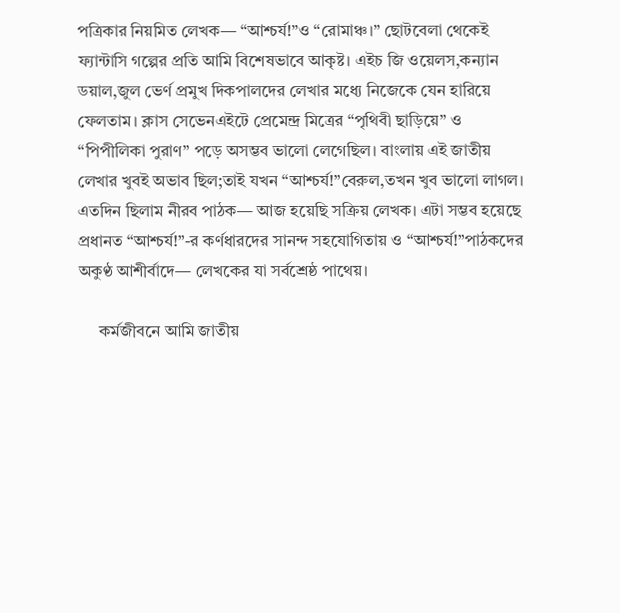পত্রিকার নিয়মিত লেখক— “আশ্চর্য!”ও “রোমাঞ্চ।” ছোটবেলা থেকেই ফ্যান্টাসি গল্পের প্রতি আমি বিশেষভাবে আকৃষ্ট। এইচ জি ওয়েলস,কন্যান ডয়াল,জুল ভের্ণ প্রমুখ দিকপালদের লেখার মধ্যে নিজেকে যেন হারিয়ে ফেলতাম। ক্লাস সেভেনএইটে প্রেমেন্দ্র মিত্রের “পৃথিবী ছাড়িয়ে” ও “পিপীলিকা পুরাণ” পড়ে অসম্ভব ভালো লেগেছিল। বাংলায় এই জাতীয় লেখার খুবই অভাব ছিল;তাই যখন “আশ্চর্য!”বেরুল,তখন খুব ভালো লাগল। এতদিন ছিলাম নীরব পাঠক— আজ হয়েছি সক্রিয় লেখক। এটা সম্ভব হয়েছে প্রধানত “আশ্চর্য!”-র কর্ণধারদের সানন্দ সহযোগিতায় ও “আশ্চর্য!”পাঠকদের অকুণ্ঠ আশীর্বাদে— লেখকের যা সর্বশ্রেষ্ঠ পাথেয়।

     কর্মজীবনে আমি জাতীয়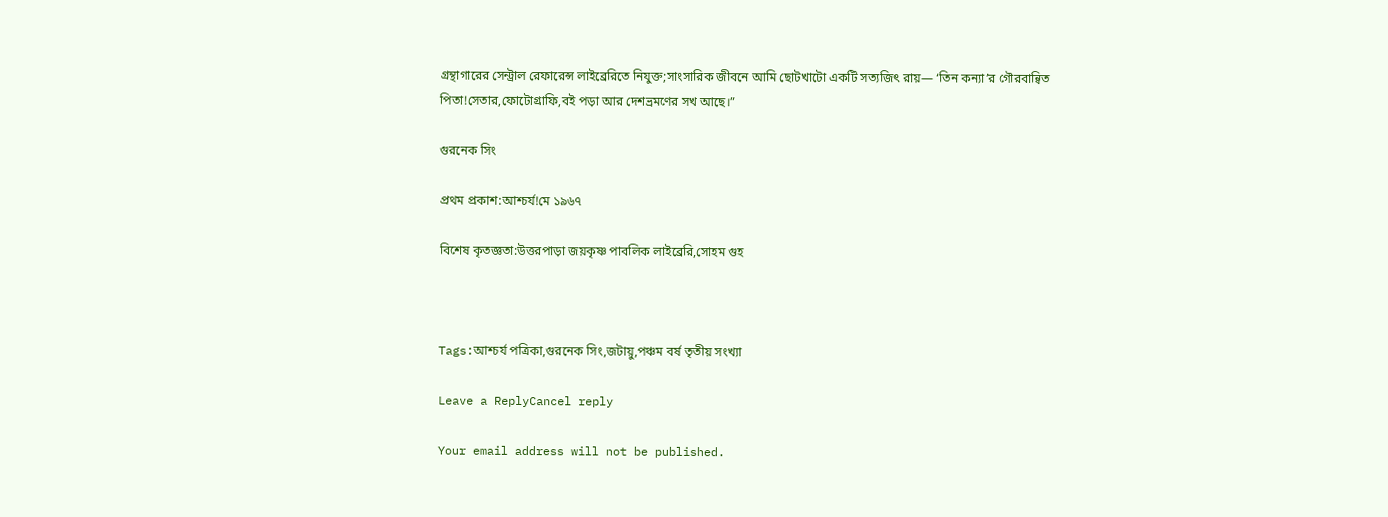গ্রন্থাগারের সেন্ট্রাল রেফারেন্স লাইব্রেরিতে নিযুক্ত;সাংসারিক জীবনে আমি ছোটখাটো একটি সত্যজিৎ রায়— ‘তিন কন্যা’র গৌরবান্বিত পিতা!সেতার,ফোটোগ্রাফি,বই পড়া আর দেশভ্রমণের সখ আছে।”

গুরনেক সিং

প্রথম প্রকাশ:আশ্চর্য!মে ১৯৬৭

বিশেষ কৃতজ্ঞতা:উত্তরপাড়া জয়কৃষ্ণ পাবলিক লাইব্রেরি,সোহম গুহ



Tags:আশ্চর্য পত্রিকা,গুরনেক সিং,জটায়ু,পঞ্চম বর্ষ তৃতীয় সংখ্যা

Leave a ReplyCancel reply

Your email address will not be published.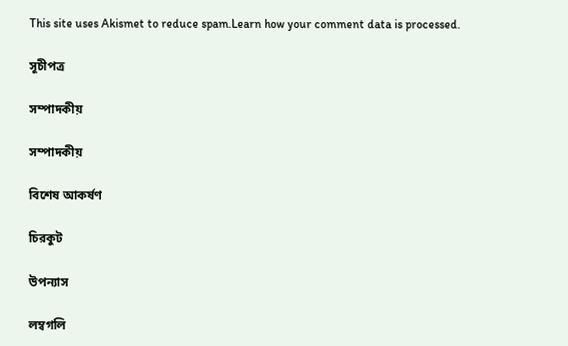This site uses Akismet to reduce spam.Learn how your comment data is processed.

সূচীপত্র

সম্পাদকীয়

সম্পাদকীয়

বিশেষ আকর্ষণ

চিরকুট

উপন্যাস

লম্বগলি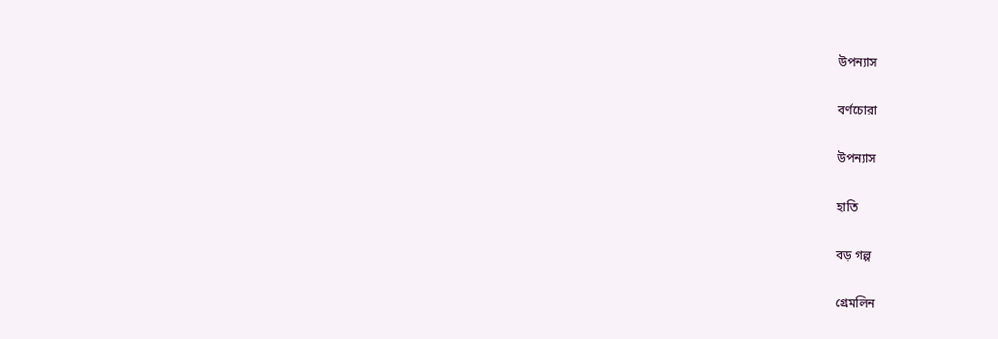উপন্যাস

বর্ণচোরা

উপন্যাস

হাতি

বড় গল্প

গ্রেমলিন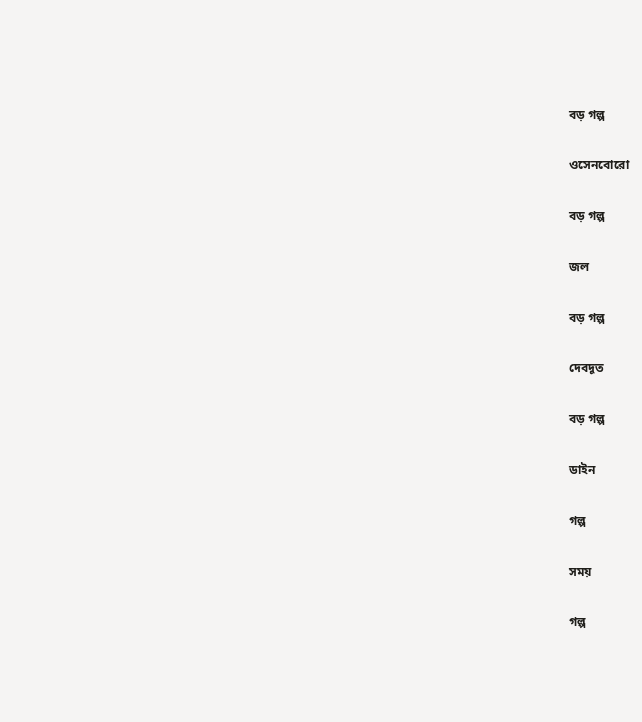বড় গল্প

ওসেনবোরো

বড় গল্প

জল

বড় গল্প

দেবদূত

বড় গল্প

ডাইন

গল্প

সময়

গল্প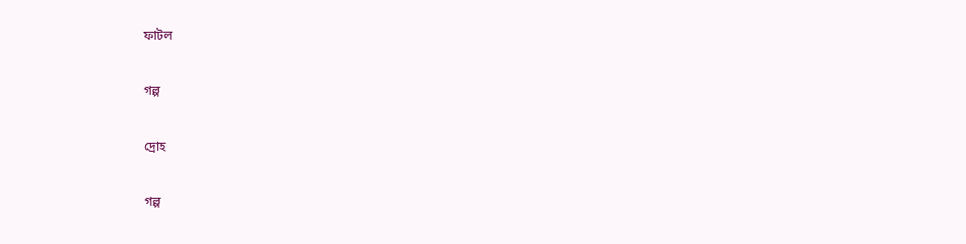ফাটল

গল্প

দ্রোহ

গল্প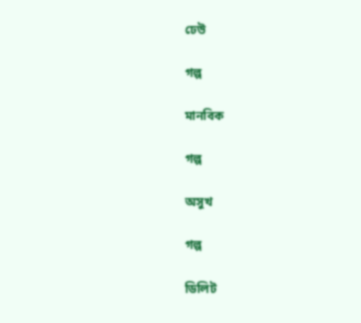ঢেউ

গল্প

মানবিক

গল্প

অসুখ

গল্প

ডিলিট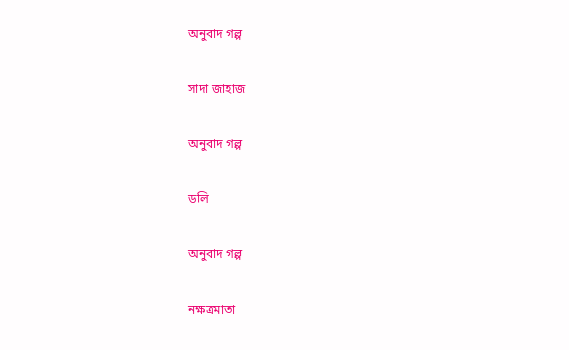অনুবাদ গল্প

সাদা জাহাজ

অনুবাদ গল্প

ডলি

অনুবাদ গল্প

নক্ষত্রমাতা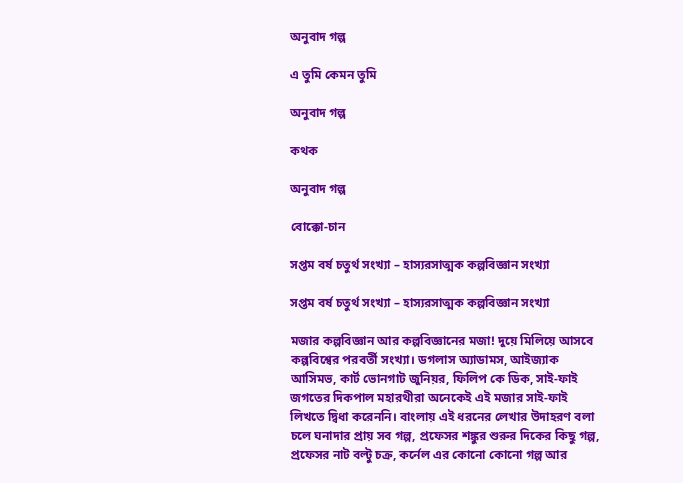অনুবাদ গল্প

এ তুমি কেমন তুমি

অনুবাদ গল্প

কথক

অনুবাদ গল্প

বোক্কো-চান

সপ্তম বর্ষ চতুর্থ সংখ্যা – হাস্যরসাত্মক কল্পবিজ্ঞান সংখ্যা

সপ্তম বর্ষ চতুর্থ সংখ্যা – হাস্যরসাত্মক কল্পবিজ্ঞান সংখ্যা

মজার কল্পবিজ্ঞান আর কল্পবিজ্ঞানের মজা! দুয়ে মিলিয়ে আসবে কল্পবিশ্বের পরবর্তী সংখ্যা। ডগলাস অ্যাডামস, আইজ্যাক আসিমভ, কার্ট ভোনগাট জুনিয়র, ফিলিপ কে ডিক, সাই-ফাই জগতের দিকপাল মহারথীরা অনেকেই এই মজার সাই-ফাই লিখতে দ্বিধা করেননি। বাংলায় এই ধরনের লেখার উদাহরণ বলা চলে ঘনাদার প্রায় সব গল্প, প্রফেসর শঙ্কুর শুরুর দিকের কিছু গল্প, প্রফেসর নাট বল্টু চক্র, কর্নেল এর কোনো কোনো গল্প আর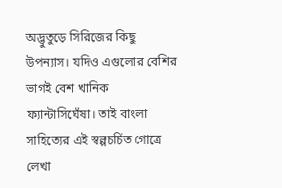অদ্ভুতুড়ে সিরিজের কিছু উপন্যাস। যদিও এগুলোর বেশির ভাগই বেশ খানিক ফ্যান্টাসিঘেঁষা। তাই বাংলা সাহিত্যের এই স্বল্পচর্চিত গোত্রে লেখা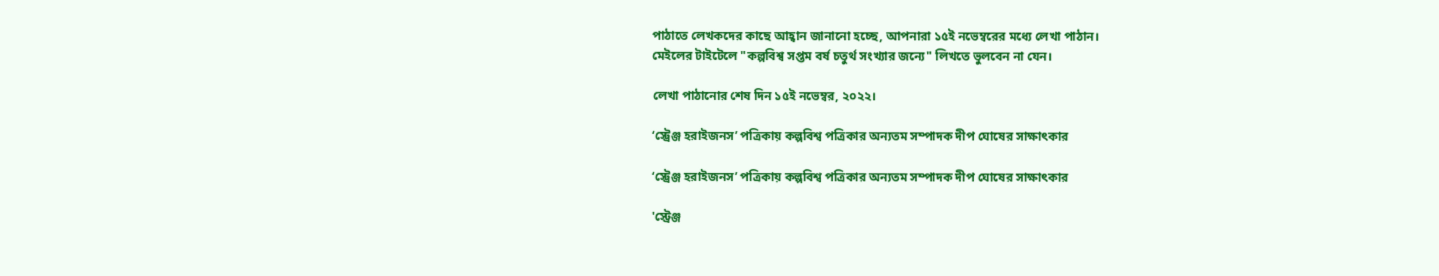পাঠাতে লেখকদের কাছে আহ্বান জানানো হচ্ছে, আপনারা ১৫ই নভেম্বরের মধ্যে লেখা পাঠান।
মেইলের টাইটেলে "কল্পবিশ্ব সপ্তম বর্ষ চতুর্থ সংখ্যার জন্যে" লিখতে ভুলবেন না যেন।

লেখা পাঠানোর শেষ দিন ১৫ই নভেম্বর, ২০২২।

‘স্ট্রেঞ্জ হরাইজনস’ পত্রিকায় কল্পবিশ্ব পত্রিকার অন্যতম সম্পাদক দীপ ঘোষের সাক্ষাৎকার

‘স্ট্রেঞ্জ হরাইজনস’ পত্রিকায় কল্পবিশ্ব পত্রিকার অন্যতম সম্পাদক দীপ ঘোষের সাক্ষাৎকার

'স্ট্রেঞ্জ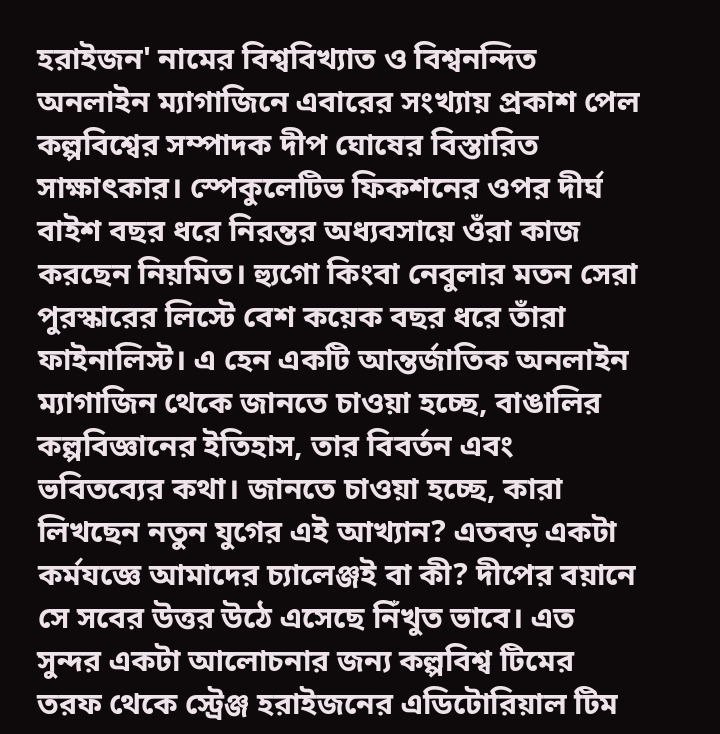হরাইজন' নামের বিশ্ববিখ্যাত ও বিশ্বনন্দিত অনলাইন ম্যাগাজিনে এবারের সংখ্যায় প্রকাশ পেল কল্পবিশ্বের সম্পাদক দীপ ঘোষের বিস্তারিত সাক্ষাৎকার। স্পেকুলেটিভ ফিকশনের ওপর দীর্ঘ বাইশ বছর ধরে নিরন্তর অধ্যবসায়ে ওঁরা কাজ করছেন নিয়মিত। হ্যুগো কিংবা নেবুলার মতন সেরা পুরস্কারের লিস্টে বেশ কয়েক বছর ধরে তাঁরা ফাইনালিস্ট। এ হেন একটি আন্তর্জাতিক অনলাইন ম্যাগাজিন থেকে জানতে চাওয়া হচ্ছে, বাঙালির কল্পবিজ্ঞানের ইতিহাস, তার বিবর্তন এবং ভবিতব্যের কথা। জানতে চাওয়া হচ্ছে, কারা লিখছেন নতুন যুগের এই আখ্যান? এতবড় একটা কর্মযজ্ঞে আমাদের চ্যালেঞ্জই বা কী? দীপের বয়ানে সে সবের উত্তর উঠে এসেছে নিঁখুত ভাবে। এত সুন্দর একটা আলোচনার জন্য কল্পবিশ্ব টিমের তরফ থেকে স্ট্রেঞ্জ হরাইজনের এডিটোরিয়াল টিম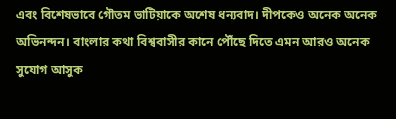এবং বিশেষভাবে গৌতম ভাটিয়াকে অশেষ ধন্যবাদ। দীপকেও অনেক অনেক অভিনন্দন। বাংলার কথা বিশ্ববাসীর কানে পৌঁছে দিতে এমন আরও অনেক সুযোগ আসুক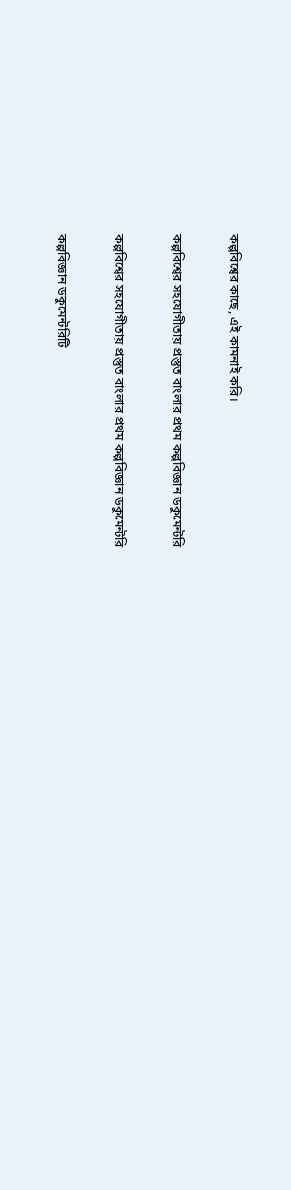কল্পবিশ্বের কাছে, এই কামনাই করি।

কল্পবিশ্বের সহযোগীতায় প্রস্তুত বাংলার প্রথম কল্পবিজ্ঞান ডকুমেন্টরি

কল্পবিশ্বের সহযোগীতায় প্রস্তুত বাংলার প্রথম কল্পবিজ্ঞান ডকুমেন্টরি

কল্পবিজ্ঞান ডকুমেন্টরিটি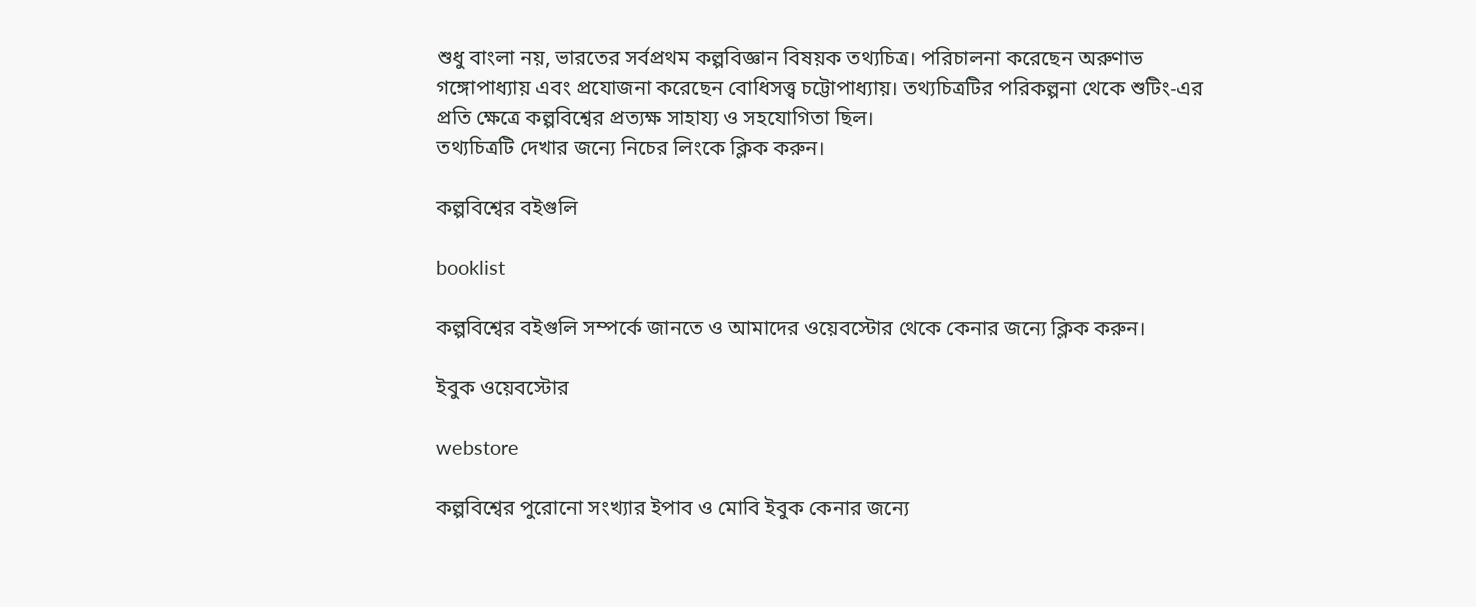শুধু বাংলা নয়, ভারতের সর্বপ্রথম কল্পবিজ্ঞান বিষয়ক তথ্যচিত্র। পরিচালনা করেছেন অরুণাভ গঙ্গোপাধ্যায় এবং প্রযোজনা করেছেন বোধিসত্ত্ব চট্টোপাধ্যায়। তথ্যচিত্রটির পরিকল্পনা থেকে শুটিং-এর প্রতি ক্ষেত্রে কল্পবিশ্বের প্রত্যক্ষ সাহায্য ও সহযোগিতা ছিল।
তথ্যচিত্রটি দেখার জন্যে নিচের লিংকে ক্লিক করুন।

কল্পবিশ্বের বইগুলি

booklist

কল্পবিশ্বের বইগুলি সম্পর্কে জানতে ও আমাদের ওয়েবস্টোর থেকে কেনার জন্যে ক্লিক করুন।

ইবুক ওয়েবস্টোর

webstore

কল্পবিশ্বের পুরোনো সংখ্যার ইপাব ও মোবি ইবুক কেনার জন্যে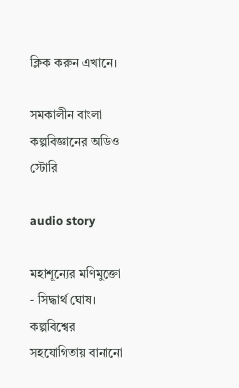ক্লিক করুন এখানে।

সমকালীন বাংলা কল্পবিজ্ঞানের অডিও স্টোরি

audio story

মহাশূন্যের মণিমুক্তো - সিদ্ধার্থ ঘোষ।
কল্পবিশ্বের সহযোগিতায় বানানো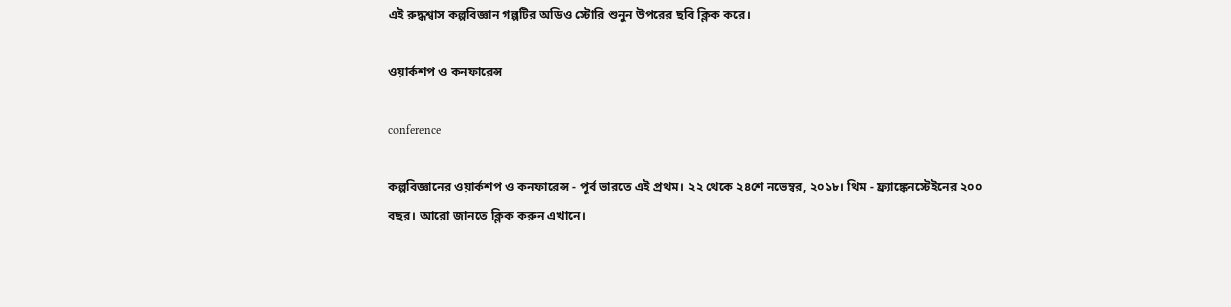এই রুদ্ধশ্বাস কল্পবিজ্ঞান গল্পটির অডিও স্টোরি শুনুন উপরের ছবি ক্লিক করে।

ওয়ার্কশপ ও কনফারেন্স

conference

কল্পবিজ্ঞানের ওয়ার্কশপ ও কনফারেন্স - পূর্ব ভারতে এই প্রথম। ২২ থেকে ২৪শে নভেম্বর, ২০১৮। থিম - ফ্র্যাঙ্কেনস্টেইনের ২০০ বছর। আরো জানতে ক্লিক করুন এখানে।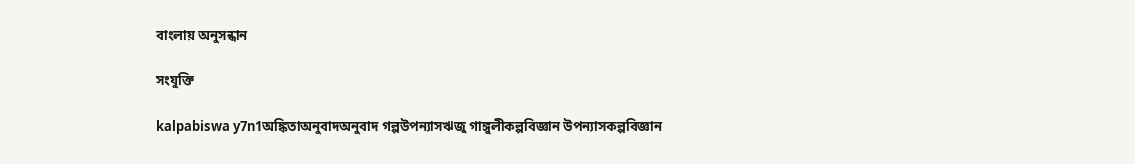বাংলায় অনুসন্ধান

সংযুক্তি

kalpabiswa y7n1অঙ্কিতাঅনুবাদঅনুবাদ গল্পউপন্যাসঋজু গাঙ্গুলীকল্পবিজ্ঞান উপন্যাসকল্পবিজ্ঞান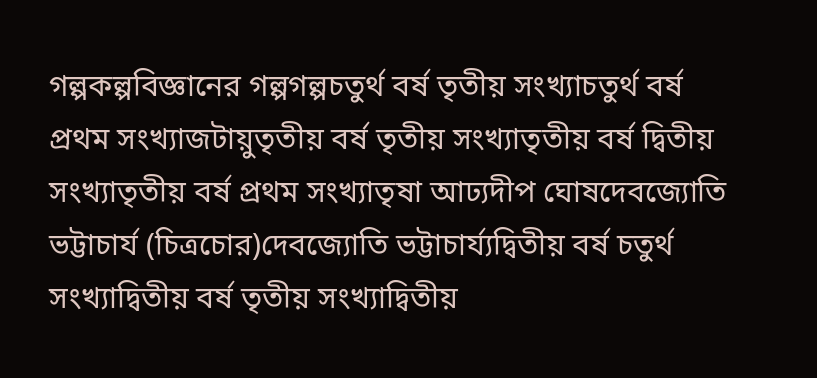গল্পকল্পবিজ্ঞানের গল্পগল্পচতুর্থ বর্ষ তৃতীয় সংখ্যাচতুর্থ বর্ষ প্রথম সংখ্যাজটায়ুতৃতীয় বর্ষ তৃতীয় সংখ্যাতৃতীয় বর্ষ দ্বিতীয় সংখ্যাতৃতীয় বর্ষ প্রথম সংখ্যাতৃষা আঢ‍্যদীপ ঘোষদেবজ্যোতি ভট্টাচার্য (চিত্রচোর)দেবজ্যোতি ভট্টাচার্য্যদ্বিতীয় বর্ষ চতুর্থ সংখ্যাদ্বিতীয় বর্ষ তৃতীয় সংখ্যাদ্বিতীয়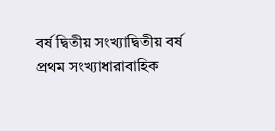বর্ষ দ্বিতীয় সংখ্যাদ্বিতীয় বর্ষ প্রথম সংখ্যাধারাবাহিক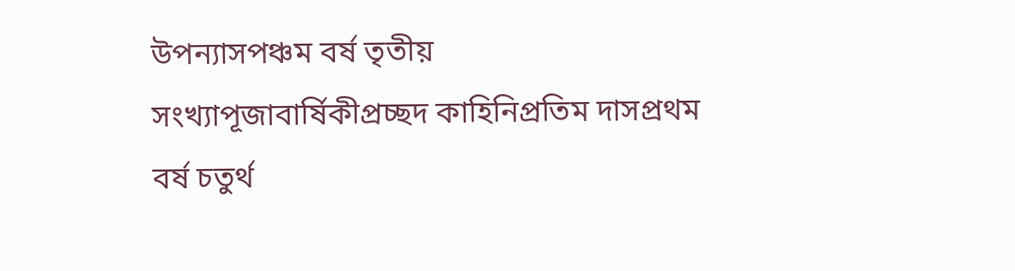উপন্যাসপঞ্চম বর্ষ তৃতীয় সংখ্যাপূজাবার্ষিকীপ্রচ্ছদ কাহিনিপ্রতিম দাসপ্রথম বর্ষ চতুর্থ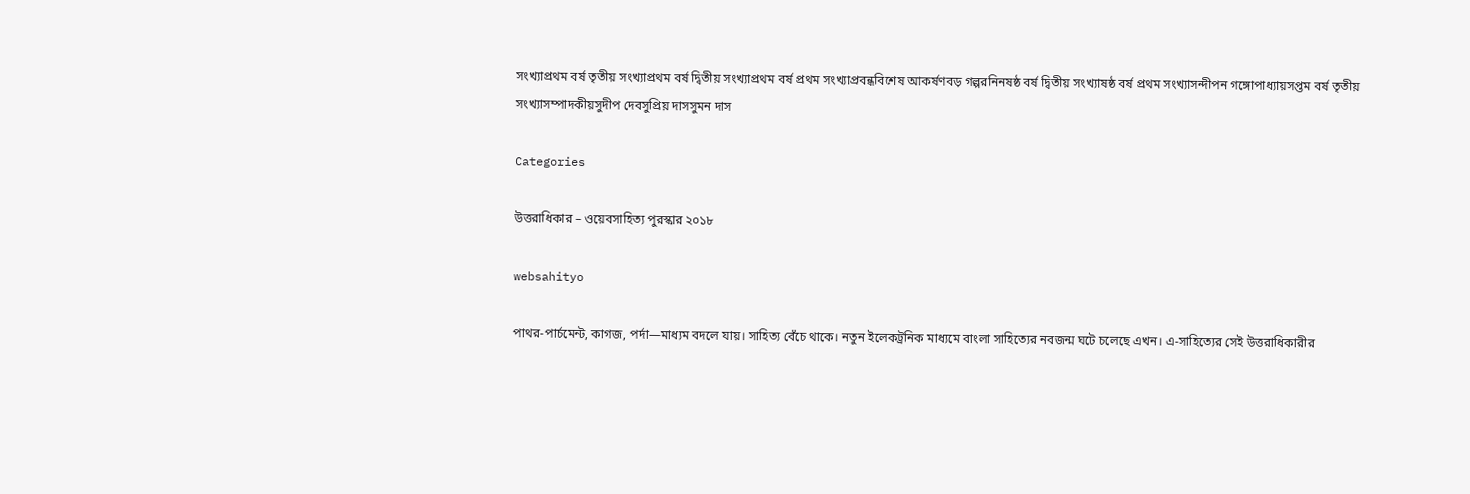সংখ্যাপ্রথম বর্ষ তৃতীয় সংখ্যাপ্রথম বর্ষ দ্বিতীয় সংখ্যাপ্রথম বর্ষ প্রথম সংখ্যাপ্রবন্ধবিশেষ আকর্ষণবড় গল্পরনিনষষ্ঠ বর্ষ দ্বিতীয় সংখ্যাষষ্ঠ বর্ষ প্রথম সংখ্যাসন্দীপন গঙ্গোপাধ্যায়সপ্তম বর্ষ তৃতীয় সংখ্যাসম্পাদকীয়সুদীপ দেবসুপ্রিয় দাসসুমন দাস

Categories

উত্তরাধিকার – ওয়েবসাহিত্য পুরস্কার ২০১৮

websahityo

পাথর-পার্চমেন্ট, কাগজ, পর্দা—মাধ্যম বদলে যায়। সাহিত্য বেঁচে থাকে। নতুন ইলেকট্রনিক মাধ্যমে বাংলা সাহিত্যের নবজন্ম ঘটে চলেছে এখন। এ-সাহিত্যের সেই উত্তরাধিকারীর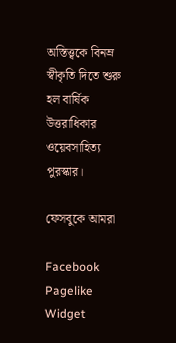অস্তিত্ত্বকে বিনম্র স্বীকৃতি দিতে শুরু হল বার্ষিক উত্তরাধিকার ওয়েবসাহিত্য পুরস্কার।

ফেসবুকে আমরা

Facebook Pagelike Widget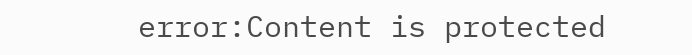error:Content is protected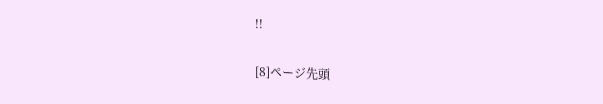!!

[8]ページ先頭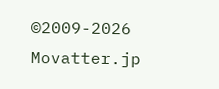©2009-2026 Movatter.jp